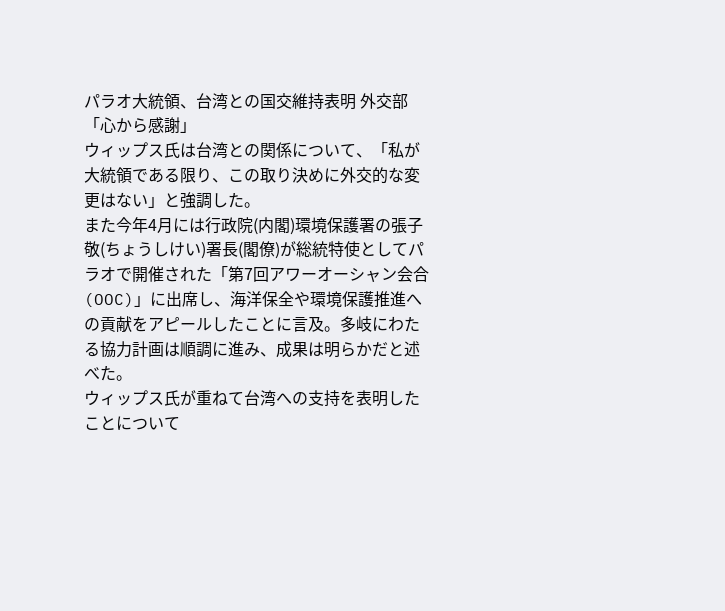パラオ大統領、台湾との国交維持表明 外交部「心から感謝」
ウィップス氏は台湾との関係について、「私が大統領である限り、この取り決めに外交的な変更はない」と強調した。
また今年4月には行政院(内閣)環境保護署の張子敬(ちょうしけい)署長(閣僚)が総統特使としてパラオで開催された「第7回アワーオーシャン会合(OOC)」に出席し、海洋保全や環境保護推進への貢献をアピールしたことに言及。多岐にわたる協力計画は順調に進み、成果は明らかだと述べた。
ウィップス氏が重ねて台湾への支持を表明したことについて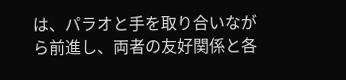は、パラオと手を取り合いながら前進し、両者の友好関係と各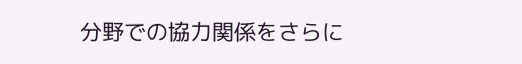分野での協力関係をさらに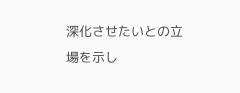深化させたいとの立場を示し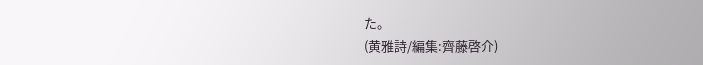た。
(黄雅詩/編集:齊藤啓介)